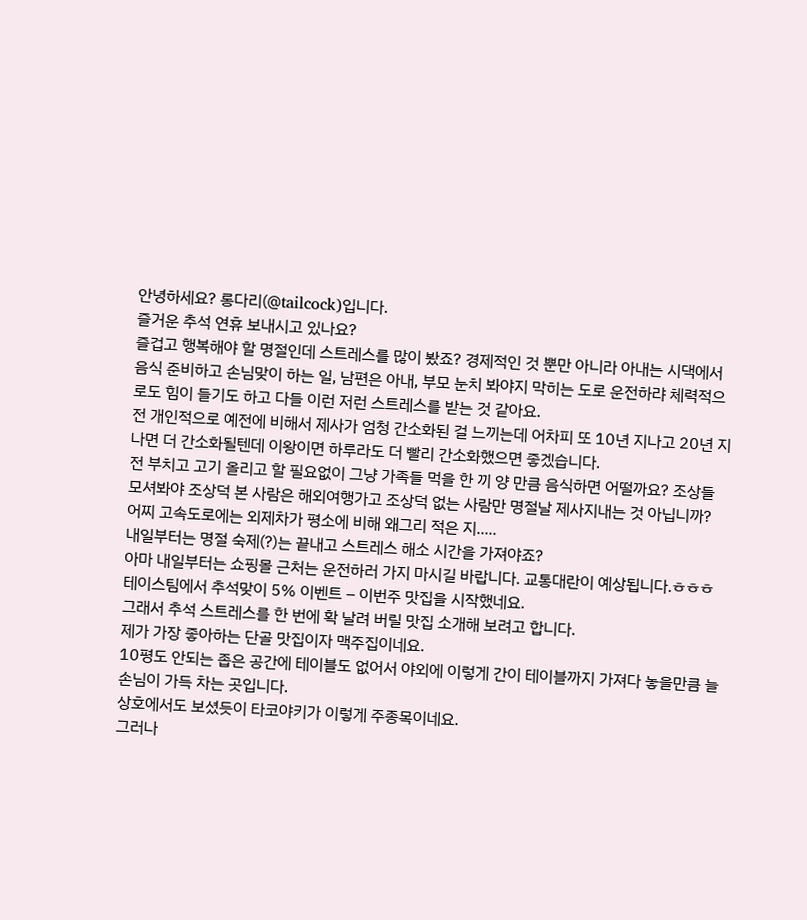안녕하세요? 롱다리(@tailcock)입니다.
즐거운 추석 연휴 보내시고 있나요?
즐겁고 행복해야 할 명절인데 스트레스를 많이 봤죠? 경제적인 것 뿐만 아니라 아내는 시댁에서 음식 준비하고 손님맞이 하는 일, 남편은 아내, 부모 눈치 봐야지 막히는 도로 운전하랴 체력적으로도 힘이 들기도 하고 다들 이런 저런 스트레스를 받는 것 같아요.
전 개인적으로 예전에 비해서 제사가 엄청 간소화된 걸 느끼는데 어차피 또 10년 지나고 20년 지나면 더 간소화될텐데 이왕이면 하루라도 더 빨리 간소화했으면 좋겠습니다.
전 부치고 고기 올리고 할 필요없이 그냥 가족들 먹을 한 끼 양 만큼 음식하면 어떨까요? 조상들 모셔봐야 조상덕 본 사람은 해외여행가고 조상덕 없는 사람만 명절날 제사지내는 것 아닙니까?
어찌 고속도로에는 외제차가 평소에 비해 왜그리 적은 지.....
내일부터는 명절 숙제(?)는 끝내고 스트레스 해소 시간을 가져야죠?
아마 내일부터는 쇼핑몰 근처는 운전하러 가지 마시길 바랍니다. 교통대란이 예상됩니다.ㅎㅎㅎ
테이스팀에서 추석맞이 5% 이벤트 – 이번주 맛집을 시작했네요.
그래서 추석 스트레스를 한 번에 확 날려 버릴 맛집 소개해 보려고 합니다.
제가 가장 좋아하는 단골 맛집이자 맥주집이네요.
10평도 안되는 좁은 공간에 테이블도 없어서 야외에 이렇게 간이 테이블까지 가져다 놓을만큼 늘 손님이 가득 차는 곳입니다.
상호에서도 보셨듯이 타코야키가 이렇게 주종목이네요.
그러나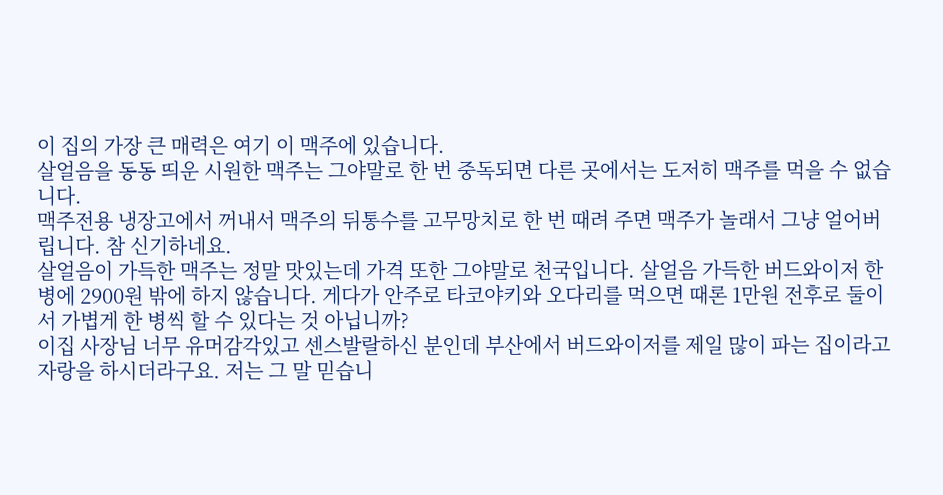이 집의 가장 큰 매력은 여기 이 맥주에 있습니다.
살얼음을 동동 띄운 시원한 맥주는 그야말로 한 번 중독되면 다른 곳에서는 도저히 맥주를 먹을 수 없습니다.
맥주전용 냉장고에서 꺼내서 맥주의 뒤통수를 고무망치로 한 번 때려 주면 맥주가 놀래서 그냥 얼어버립니다. 참 신기하네요.
살얼음이 가득한 맥주는 정말 맛있는데 가격 또한 그야말로 천국입니다. 살얼음 가득한 버드와이저 한 병에 2900원 밖에 하지 않습니다. 게다가 안주로 타코야키와 오다리를 먹으면 때론 1만원 전후로 둘이서 가볍게 한 병씩 할 수 있다는 것 아닙니까?
이집 사장님 너무 유머감각있고 센스발랄하신 분인데 부산에서 버드와이저를 제일 많이 파는 집이라고 자랑을 하시더라구요. 저는 그 말 믿습니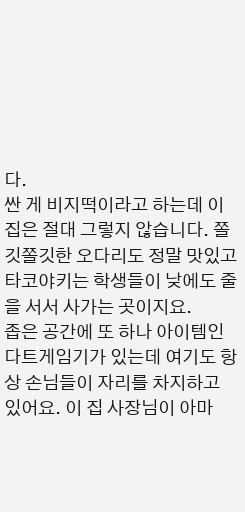다.
싼 게 비지떡이라고 하는데 이 집은 절대 그렇지 않습니다. 쫄깃쫄깃한 오다리도 정말 맛있고 타코야키는 학생들이 낮에도 줄을 서서 사가는 곳이지요.
좁은 공간에 또 하나 아이템인 다트게임기가 있는데 여기도 항상 손님들이 자리를 차지하고 있어요. 이 집 사장님이 아마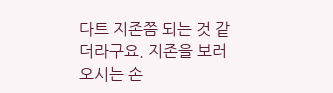다트 지존쯤 되는 것 같더라구요. 지존을 보러 오시는 손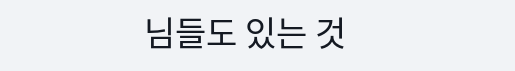님들도 있는 것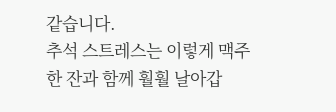같습니다.
추석 스트레스는 이렇게 맥주 한 잔과 함께 훨훨 날아갑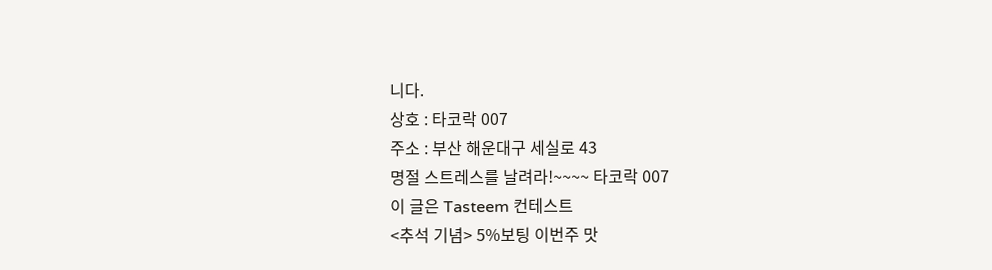니다.
상호 : 타코락 007
주소 : 부산 해운대구 세실로 43
명절 스트레스를 날려라!~~~~ 타코락 007
이 글은 Tasteem 컨테스트
<추석 기념> 5%보팅 이번주 맛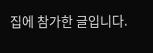집에 참가한 글입니다.